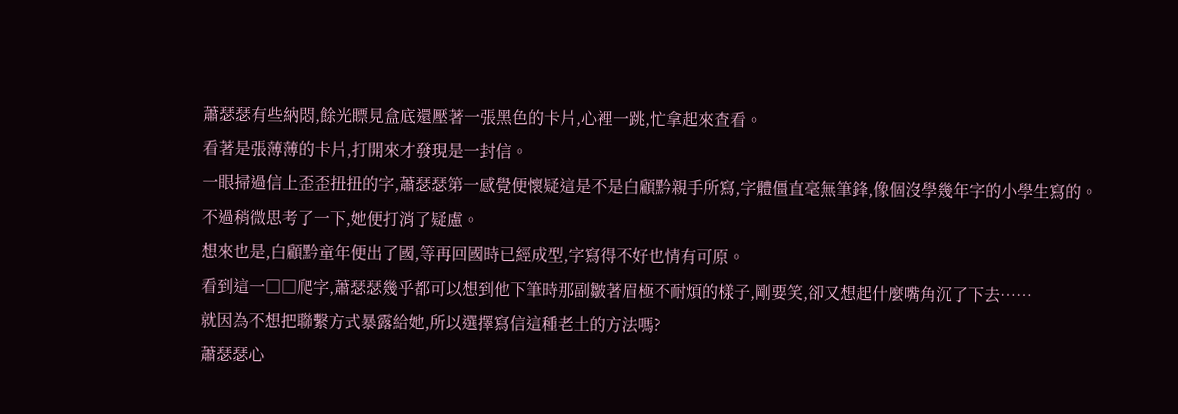蕭瑟瑟有些納悶,餘光瞟見盒底還壓著一張黑色的卡片,心裡一跳,忙拿起來查看。
看著是張薄薄的卡片,打開來才發現是一封信。
一眼掃過信上歪歪扭扭的字,蕭瑟瑟第一感覺便懷疑這是不是白顧黔親手所寫,字體僵直毫無筆鋒,像個沒學幾年字的小學生寫的。
不過稍微思考了一下,她便打消了疑慮。
想來也是,白顧黔童年便出了國,等再回國時已經成型,字寫得不好也情有可原。
看到這一□□爬字,蕭瑟瑟幾乎都可以想到他下筆時那副皺著眉極不耐煩的樣子,剛要笑,卻又想起什麼嘴角沉了下去……
就因為不想把聯繫方式暴露給她,所以選擇寫信這種老土的方法嗎?
蕭瑟瑟心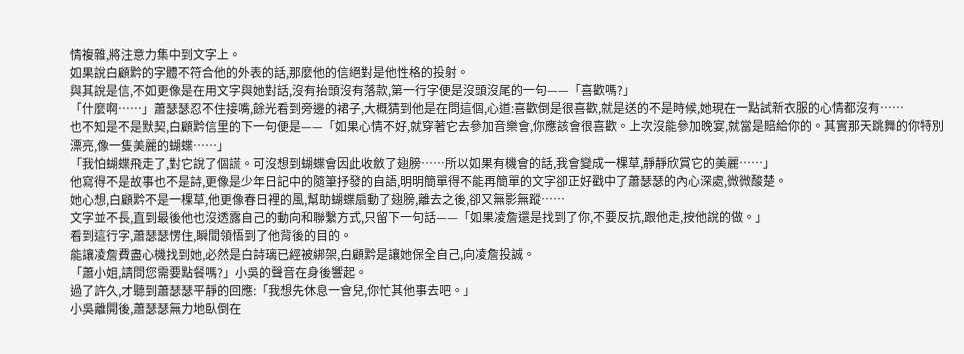情複雜,將注意力集中到文字上。
如果說白顧黔的字體不符合他的外表的話,那麼他的信絕對是他性格的投射。
與其說是信,不如更像是在用文字與她對話,沒有抬頭沒有落款,第一行字便是沒頭沒尾的一句——「喜歡嗎?」
「什麼啊……」蕭瑟瑟忍不住接嘴,餘光看到旁邊的裙子,大概猜到他是在問這個,心道:喜歡倒是很喜歡,就是送的不是時候,她現在一點試新衣服的心情都沒有……
也不知是不是默契,白顧黔信里的下一句便是——「如果心情不好,就穿著它去參加音樂會,你應該會很喜歡。上次沒能參加晚宴,就當是賠給你的。其實那天跳舞的你特別漂亮,像一隻美麗的蝴蝶……」
「我怕蝴蝶飛走了,對它說了個謊。可沒想到蝴蝶會因此收斂了翅膀……所以如果有機會的話,我會變成一棵草,靜靜欣賞它的美麗……」
他寫得不是故事也不是詩,更像是少年日記中的隨筆抒發的自語,明明簡單得不能再簡單的文字卻正好戳中了蕭瑟瑟的內心深處,微微酸楚。
她心想,白顧黔不是一棵草,他更像春日裡的風,幫助蝴蝶扇動了翅膀,離去之後,卻又無影無蹤……
文字並不長,直到最後他也沒透露自己的動向和聯繫方式,只留下一句話——「如果凌詹還是找到了你,不要反抗,跟他走,按他說的做。」
看到這行字,蕭瑟瑟愣住,瞬間領悟到了他背後的目的。
能讓凌詹費盡心機找到她,必然是白詩璃已經被綁架,白顧黔是讓她保全自己,向凌詹投誠。
「蕭小姐,請問您需要點餐嗎?」小吳的聲音在身後響起。
過了許久,才聽到蕭瑟瑟平靜的回應:「我想先休息一會兒,你忙其他事去吧。」
小吳離開後,蕭瑟瑟無力地臥倒在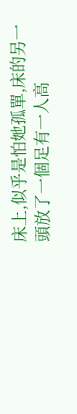床上,似乎是怕她孤單,床的另一頭放了一個足有一人高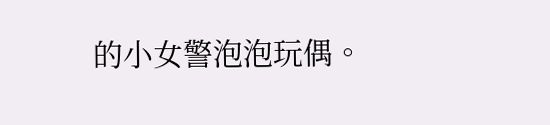的小女警泡泡玩偶。